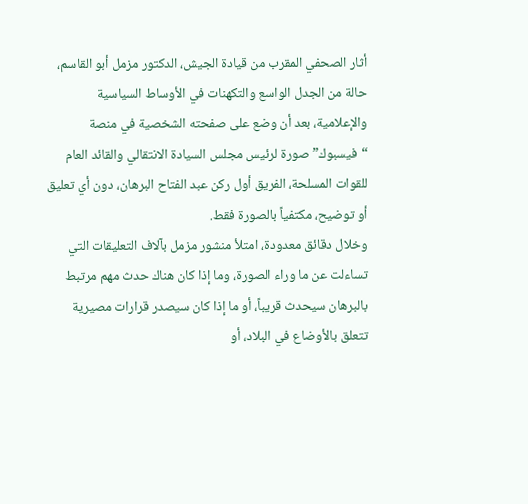أثار الصحفي المقرب من قيادة الجيش، الدكتور مزمل أبو القاسم، حالة من الجدل الواسع والتكهنات في الأوساط السياسية والإعلامية، بعد أن وضع على صفحته الشخصية في منصة “فيسبوك” صورة لرئيس مجلس السيادة الانتقالي والقائد العام للقوات المسلحة، الفريق أول ركن عبد الفتاح البرهان، دون أي تعليق أو توضيح، مكتفياً بالصورة فقط.
وخلال دقائق معدودة، امتلأ منشور مزمل بآلاف التعليقات التي تساءلت عن ما وراء الصورة، وما إذا كان هناك حدث مهم مرتبط بالبرهان سيحدث قريباً، أو ما إذا كان سيصدر قرارات مصيرية تتعلق بالأوضاع في البلاد، أو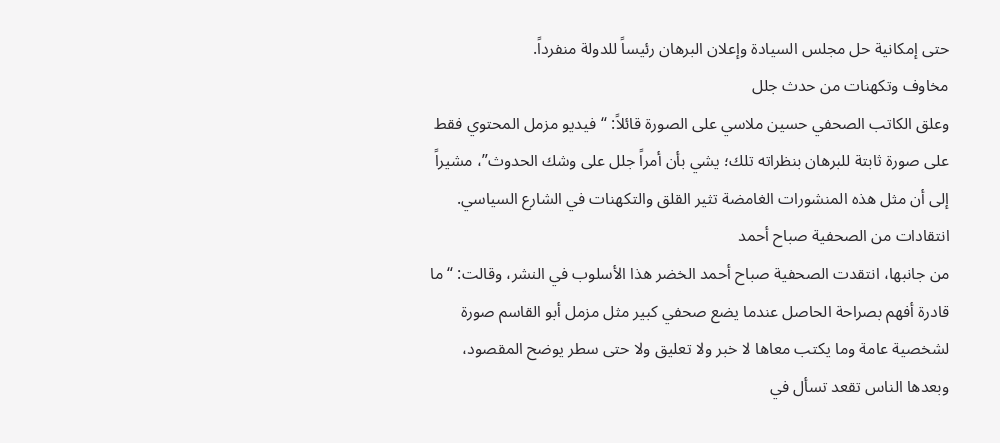حتى إمكانية حل مجلس السيادة وإعلان البرهان رئيساً للدولة منفرداً.
مخاوف وتكهنات من حدث جلل
وعلق الكاتب الصحفي حسين ملاسي على الصورة قائلاً: “فيديو مزمل المحتوي فقط على صورة ثابتة للبرهان بنظراته تلك؛ يشي بأن أمراً جلل على وشك الحدوث”، مشيراً إلى أن مثل هذه المنشورات الغامضة تثير القلق والتكهنات في الشارع السياسي.
انتقادات من الصحفية صباح أحمد
من جانبها، انتقدت الصحفية صباح أحمد الخضر هذا الأسلوب في النشر، وقالت: “ما قادرة أفهم بصراحة الحاصل عندما يضع صحفي كبير مثل مزمل أبو القاسم صورة لشخصية عامة وما يكتب معاها لا خبر ولا تعليق ولا حتى سطر يوضح المقصود، وبعدها الناس تقعد تسأل في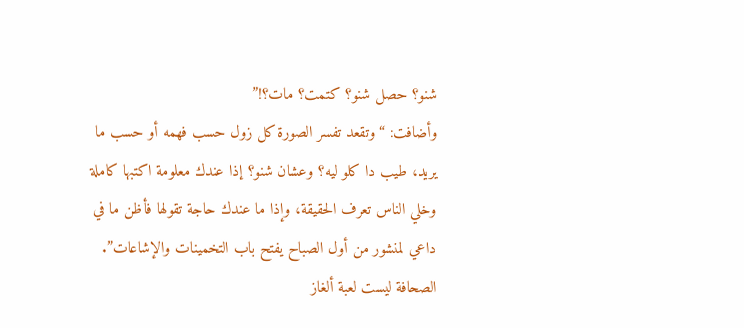شنو؟ حصل شنو؟ كتمت؟ مات؟!”
وأضافت: “وتقعد تفسر الصورة كل زول حسب فهمه أو حسب ما يريد، طيب دا كلو ليه؟ وعشان شنو؟ إذا عندك معلومة اكتبها كاملة وخلي الناس تعرف الحقيقة، وإذا ما عندك حاجة تقولها فأظن ما في داعي لمنشور من أول الصباح يفتح باب التخمينات والإشاعات”.
الصحافة ليست لعبة ألغاز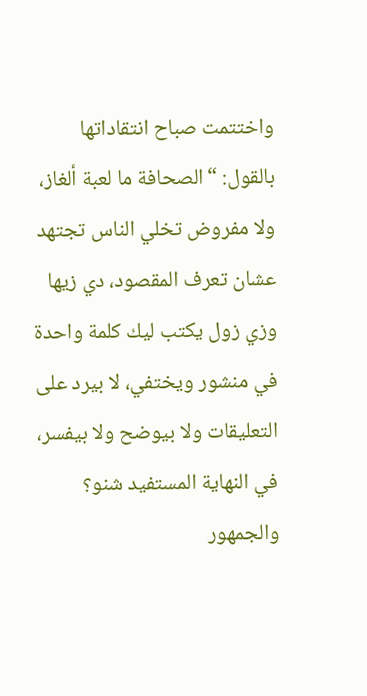واختتمت صباح انتقاداتها بالقول: “الصحافة ما لعبة ألغاز، ولا مفروض تخلي الناس تجتهد عشان تعرف المقصود، دي زيها وزي زول يكتب ليك كلمة واحدة في منشور ويختفي، لا بيرد على التعليقات ولا بيوضح ولا بيفسر، في النهاية المستفيد شنو؟ والجمهور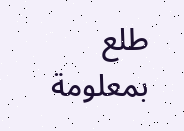طلع بمعلومة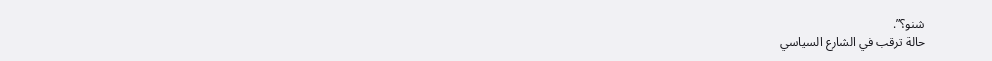شنو؟”.
حالة ترقب في الشارع السياسي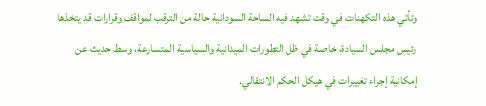وتأتي هذه التكهنات في وقت تشهد فيه الساحة السودانية حالة من الترقب لمواقف وقرارات قد يتخذها رئيس مجلس السيادة، خاصة في ظل التطورات الميدانية والسياسية المتسارعة، وسط حديث عن إمكانية إجراء تغييرات في هيكل الحكم الانتقالي.